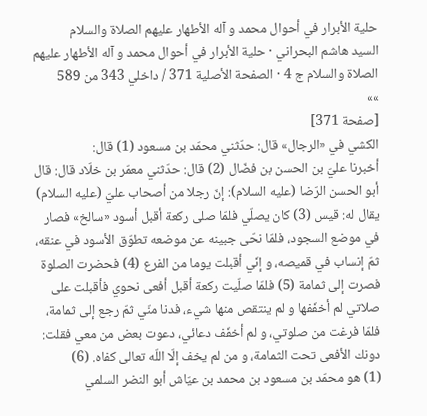حلية الأبرار في أحوال محمد و آله الأطهار عليهم الصلاة والسلام
السيد هاشم البحراني · حلية الأبرار في أحوال محمد و آله الأطهار عليهم الصلاة والسلام ج 4 · الصفحة الأصلية 371 / داخلي 343 من 589
»»
[صفحة 371]
الكشي في «الرجال» قال: حدّثني محمّد بن مسعود (1) قال:
أخبرنا عليّ بن الحسن بن فضّال (2) قال: حدّثني معمّر بن خلّاد قال: قال أبو الحسن الرّضا (عليه السلام): إنّ رجلا من أصحاب عليّ (عليه السلام) يقال له: قيس (3) كان يصلّي فلمّا صلى ركعة أقبل أسود «سالخ» فصار في موضع السجود، فلمّا نحّى جبينه عن موضعه تطوّق الأسود في عنقه، ثمّ إنساب في قميصه، و إنّي أقبلت يوما من الفرع (4) فحضرت الصلوة فصرت إلى ثمامة (5) فلمّا صلّيت ركعة أقبل أفعى نحوي فأقبلت على صلاتي لم أخفّفها و لم ينتقص منها شيء، فدنا منّي ثمّ رجع إلى ثمامة، فلمّا فرغت من صلوتي، و لم أخفّف دعائي، دعوت بعض من معي فقلت: دونك الأفعى تحت الثمامة، و من لم يخف إلّا اللّه تعالى كفاه. (6)
(1) هو محمّد بن مسعود بن محمد بن عيّاش أبو النضر السلمي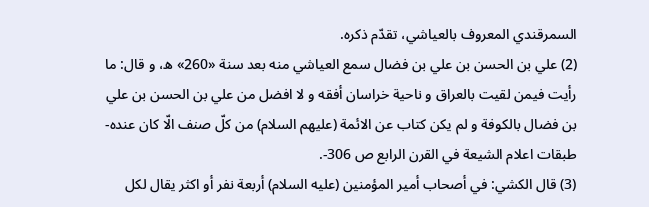السمرقندي المعروف بالعياشي، تقدّم ذكره.
(2) علي بن الحسن بن علي بن فضال سمع العياشي منه بعد سنة «260» ه، و قال: ما رأيت فيمن لقيت بالعراق و ناحية خراسان أفقه و لا افضل من علي بن الحسن بن علي بن فضال بالكوفة و لم يكن كتاب عن الائمة (عليهم السلام) من كلّ صنف الّا كان عنده- طبقات اعلام الشيعة في القرن الرابع ص 306-.
(3) قال الكشي: في أصحاب أمير المؤمنين (عليه السلام) أربعة نفر أو اكثر يقال لكل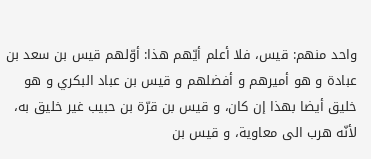واحد منهم: قيس، فلا أعلم أيّهم هذا: أوّلهم قيس بن سعد بن عبادة و هو أميرهم و أفضلهم و قيس بن عباد البكري و هو خليق أيضا بهذا إن كان، و قيس بن قرّة بن حبيب غير خليق به، لأنّه هرب الى معاوية، و قيس بن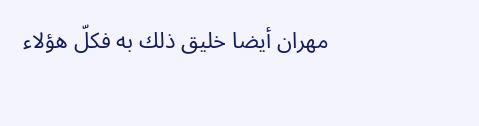مهران أيضا خليق ذلك به فكلّ هؤلاء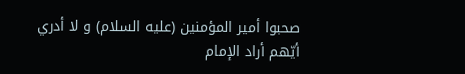صحبوا أمير المؤمنين (عليه السلام) و لا أدري أيّهم أراد الإمام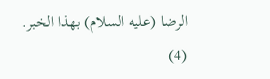الرضا (عليه السلام) بهذا الخبر.
(4)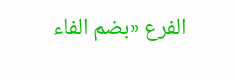الفرع «بضم الفاء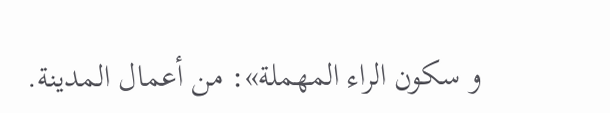و سكون الراء المهملة»: من أعمال المدينة.